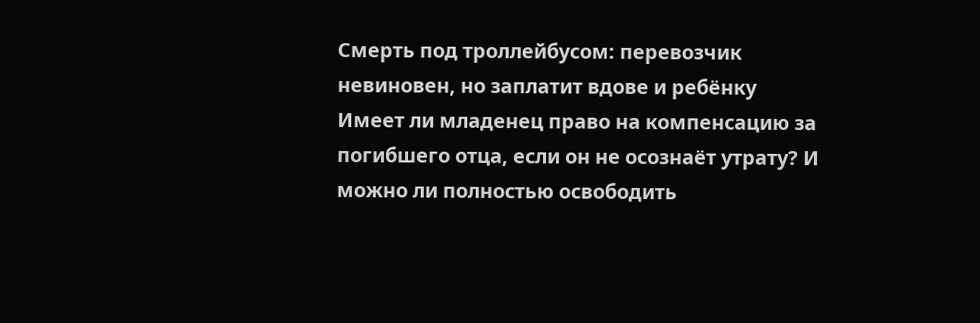Смерть под троллейбусом: перевозчик невиновен, но заплатит вдове и ребёнку
Имеет ли младенец право на компенсацию за погибшего отца, если он не осознаёт утрату? И можно ли полностью освободить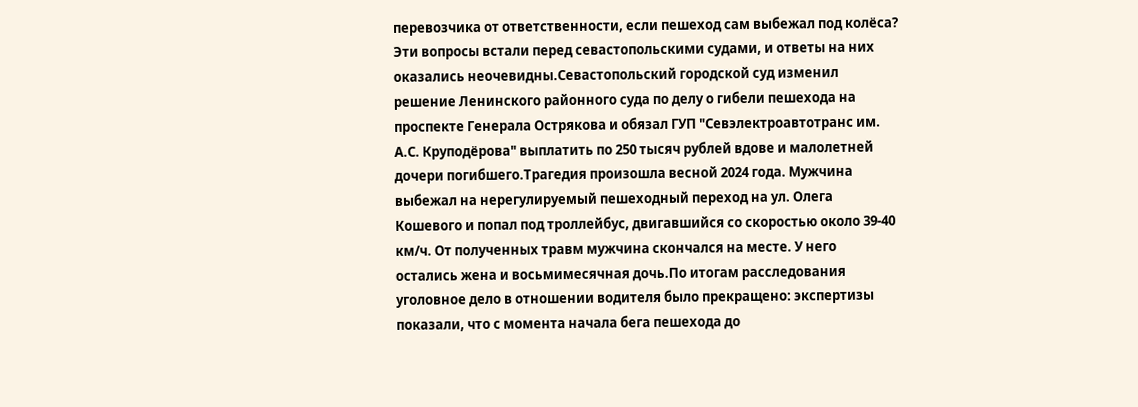перевозчика от ответственности, если пешеход сам выбежал под колёса? Эти вопросы встали перед севастопольскими судами, и ответы на них оказались неочевидны.Севастопольский городской суд изменил решение Ленинского районного суда по делу о гибели пешехода на проспекте Генерала Острякова и обязал ГУП "Севэлектроавтотранс им. А.С. Круподёрова" выплатить по 250 тысяч рублей вдове и малолетней дочери погибшего.Трагедия произошла весной 2024 года. Мужчина выбежал на нерегулируемый пешеходный переход на ул. Олега Кошевого и попал под троллейбус, двигавшийся со скоростью около 39-40 км/ч. От полученных травм мужчина скончался на месте. У него остались жена и восьмимесячная дочь.По итогам расследования уголовное дело в отношении водителя было прекращено: экспертизы показали, что с момента начала бега пешехода до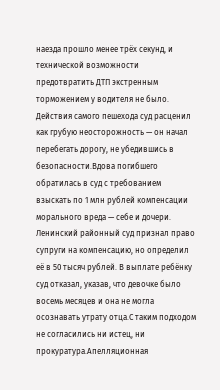наезда прошло менее трёх секунд, и технической возможности предотвратить ДТП экстренным торможением у водителя не было. Действия самого пешехода суд расценил как грубую неосторожность — он начал перебегать дорогу, не убедившись в безопасности.Вдова погибшего обратилась в суд с требованием взыскать по 1 млн рублей компенсации морального вреда — себе и дочери. Ленинский районный суд признал право супруги на компенсацию, но определил её в 50 тысяч рублей. В выплате ребёнку суд отказал, указав, что девочке было восемь месяцев и она не могла осознавать утрату отца.С таким подходом не согласились ни истец, ни прокуратура.Апелляционная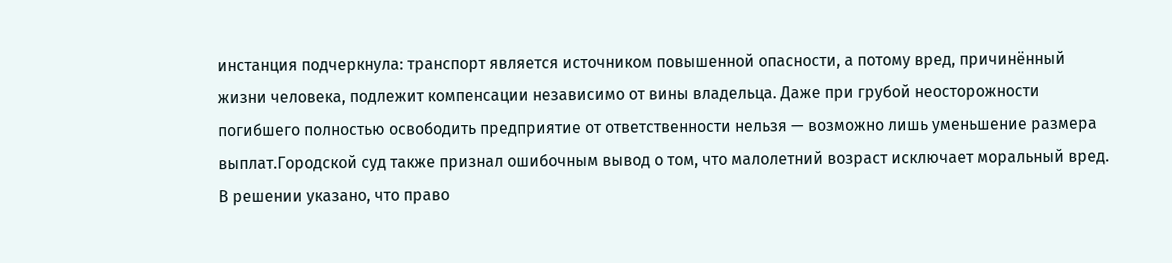инстанция подчеркнула: транспорт является источником повышенной опасности, а потому вред, причинённый жизни человека, подлежит компенсации независимо от вины владельца. Даже при грубой неосторожности погибшего полностью освободить предприятие от ответственности нельзя — возможно лишь уменьшение размера выплат.Городской суд также признал ошибочным вывод о том, что малолетний возраст исключает моральный вред. В решении указано, что право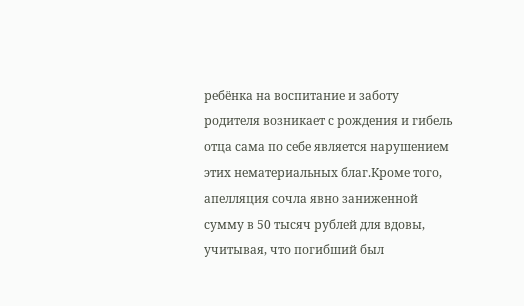ребёнка на воспитание и заботу родителя возникает с рождения и гибель отца сама по себе является нарушением этих нематериальных благ.Кроме того, апелляция сочла явно заниженной сумму в 50 тысяч рублей для вдовы, учитывая, что погибший был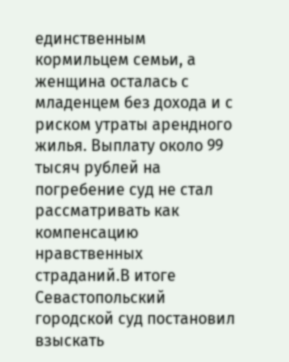единственным кормильцем семьи, а женщина осталась с младенцем без дохода и с риском утраты арендного жилья. Выплату около 99 тысяч рублей на погребение суд не стал рассматривать как компенсацию нравственных страданий.В итоге Севастопольский городской суд постановил взыскать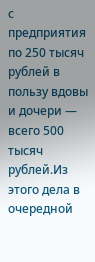с предприятия по 250 тысяч рублей в пользу вдовы и дочери — всего 500 тысяч рублей.Из этого дела в очередной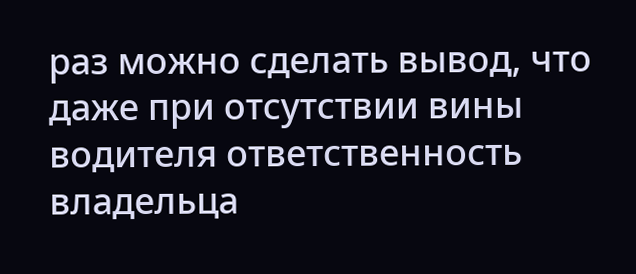раз можно сделать вывод, что даже при отсутствии вины водителя ответственность владельца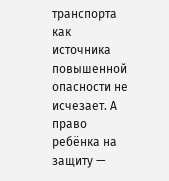транспорта как источника повышенной опасности не исчезает. А право ребёнка на защиту —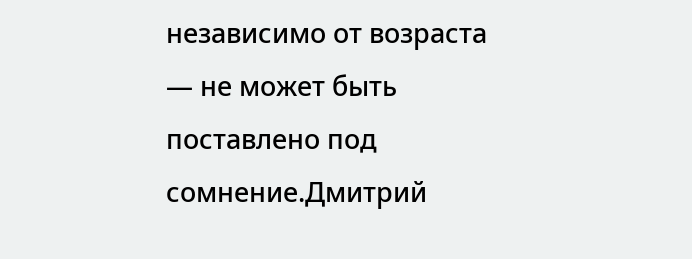независимо от возраста — не может быть поставлено под сомнение.Дмитрий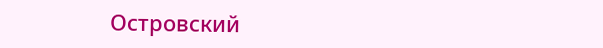Островский